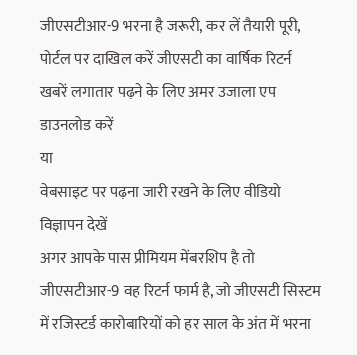जीएसटीआर-9 भरना है जरूरी, कर लें तैयारी पूरी, पोर्टल पर दाखिल करें जीएसटी का वार्षिक रिटर्न
खबरें लगातार पढ़ने के लिए अमर उजाला एप डाउनलोड करें
या
वेबसाइट पर पढ़ना जारी रखने के लिए वीडियो विज्ञापन देखें
अगर आपके पास प्रीमियम मेंबरशिप है तो
जीएसटीआर-9 वह रिटर्न फार्म है, जो जीएसटी सिस्टम में रजिस्टर्ड कारोबारियों को हर साल के अंत में भरना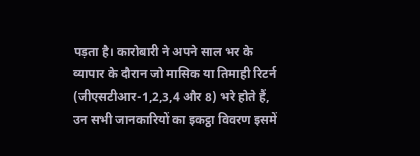पड़ता है। कारोबारी ने अपने साल भर के व्यापार के दौरान जो मासिक या तिमाही रिटर्न (जीएसटीआर-1,2,3,4 और 8) भरे होते हैं, उन सभी जानकारियों का इकट्ठा विवरण इसमें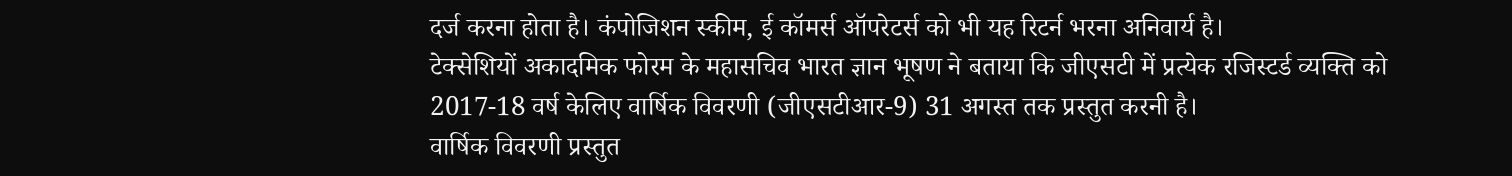दर्ज करना होता है। कंपोजिशन स्कीम, ई कॉमर्स ऑपरेटर्स को भी यह रिटर्न भरना अनिवार्य है।
टेक्सेशियों अकादमिक फोरम के महासचिव भारत ज्ञान भूषण ने बताया कि जीएसटी में प्रत्येक रजिस्टर्ड व्यक्ति को 2017-18 वर्ष केलिए वार्षिक विवरणी (जीएसटीआर-9) 31 अगस्त तक प्रस्तुत करनी है।
वार्षिक विवरणी प्रस्तुत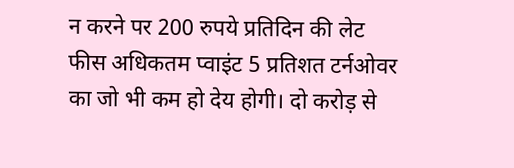न करने पर 200 रुपये प्रतिदिन की लेट फीस अधिकतम प्वाइंट 5 प्रतिशत टर्नओवर का जो भी कम हो देय होगी। दो करोड़ से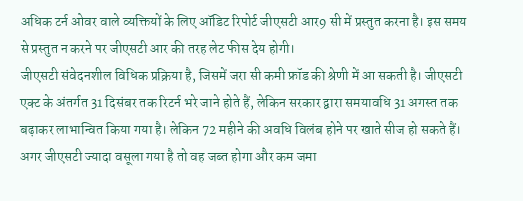अधिक टर्न ओवर वाले व्यक्तियों के लिए ऑडिट रिपोर्ट जीएसटी आर9 सी में प्रस्तुत करना है। इस समय से प्रस्तुत न करने पर जीएसटी आर की तरह लेट फीस देय होगी।
जीएसटी संवेदनशील विधिक प्रक्रिया है, जिसमें जरा सी कमी फ्रॉड की श्रेणी में आ सकती है। जीएसटी एक्ट के अंतर्गत 31 दिसंबर तक रिटर्न भरे जाने होते हैं, लेकिन सरकार द्वारा समयावधि 31 अगस्त तक बढ़ाकर लाभान्वित किया गया है। लेकिन 72 महीने की अवधि विलंब होने पर खाते सीज हो सकते हैं।
अगर जीएसटी ज्यादा वसूला गया है तो वह जब्त होगा और कम जमा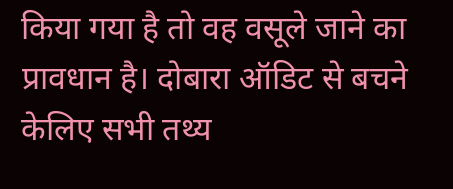किया गया है तो वह वसूले जाने का प्रावधान है। दोबारा ऑडिट से बचने केलिए सभी तथ्य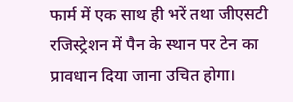फार्म में एक साथ ही भरें तथा जीएसटी रजिस्ट्रेशन में पैन के स्थान पर टेन का प्रावधान दिया जाना उचित होगा।